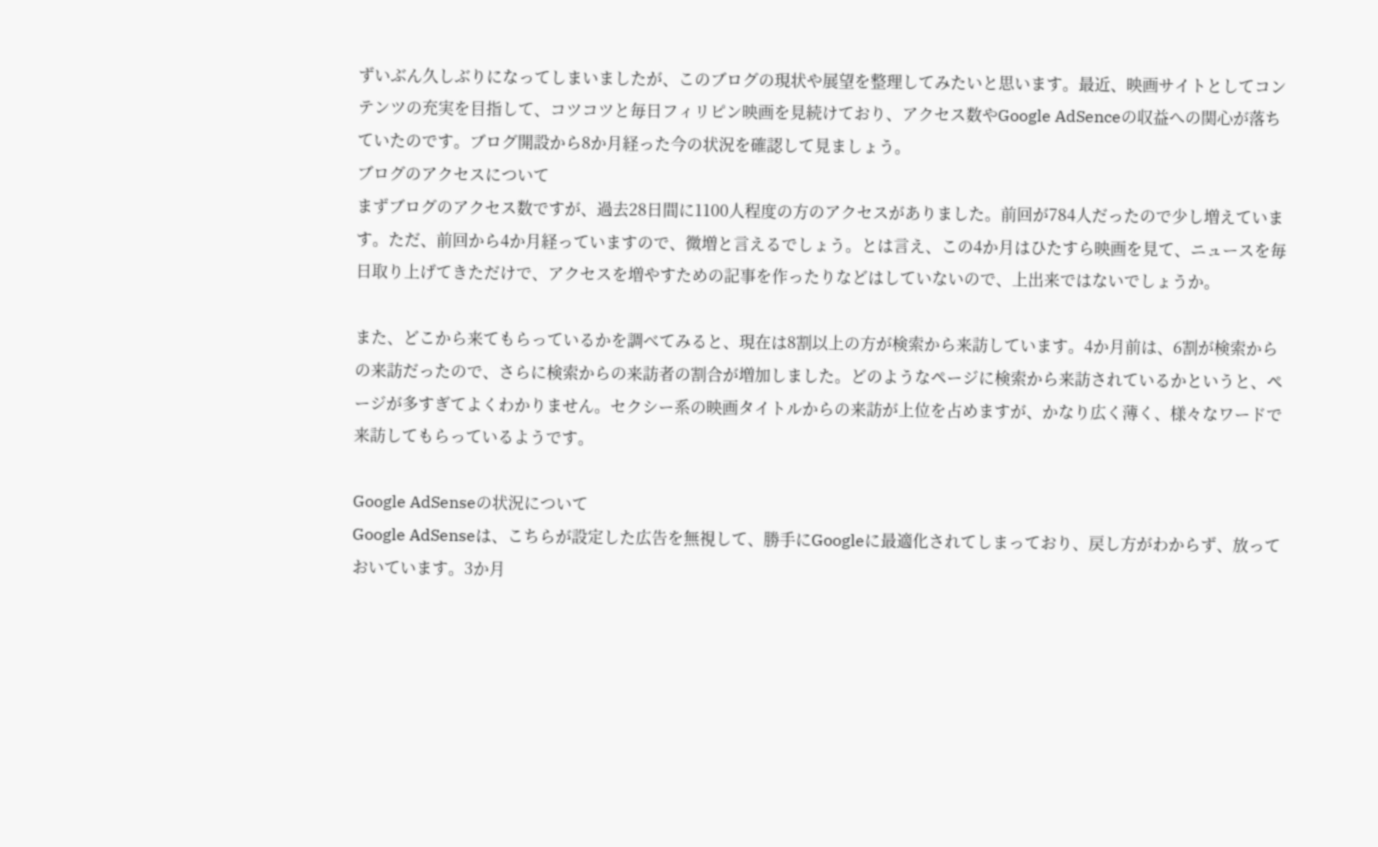ずいぶん久しぶりになってしまいましたが、このブログの現状や展望を整理してみたいと思います。最近、映画サイトとしてコンテンツの充実を目指して、コツコツと毎日フィリピン映画を見続けており、アクセス数やGoogle AdSenceの収益への関心が落ちていたのです。ブログ開設から8か月経った今の状況を確認して見ましょう。
ブログのアクセスについて
まずブログのアクセス数ですが、過去28日間に1100人程度の方のアクセスがありました。前回が784人だったので少し増えています。ただ、前回から4か月経っていますので、微増と言えるでしょう。とは言え、この4か月はひたすら映画を見て、ニュースを毎日取り上げてきただけで、アクセスを増やすための記事を作ったりなどはしていないので、上出来ではないでしょうか。

また、どこから来てもらっているかを調べてみると、現在は8割以上の方が検索から来訪しています。4か月前は、6割が検索からの来訪だったので、さらに検索からの来訪者の割合が増加しました。どのようなページに検索から来訪されているかというと、ページが多すぎてよくわかりません。セクシー系の映画タイトルからの来訪が上位を占めますが、かなり広く薄く、様々なワードで来訪してもらっているようです。

Google AdSenseの状況について
Google AdSenseは、こちらが設定した広告を無視して、勝手にGoogleに最適化されてしまっており、戻し方がわからず、放っておいています。3か月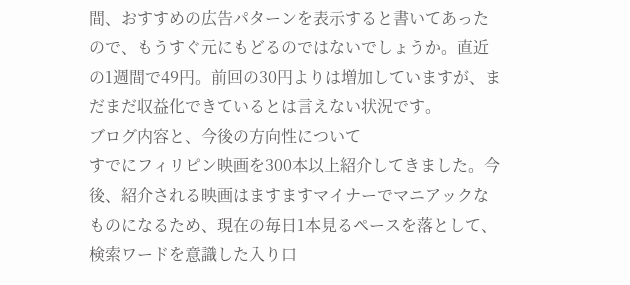間、おすすめの広告パターンを表示すると書いてあったので、もうすぐ元にもどるのではないでしょうか。直近の1週間で49円。前回の30円よりは増加していますが、まだまだ収益化できているとは言えない状況です。
ブログ内容と、今後の方向性について
すでにフィリピン映画を300本以上紹介してきました。今後、紹介される映画はますますマイナーでマニアックなものになるため、現在の毎日1本見るペースを落として、検索ワードを意識した入り口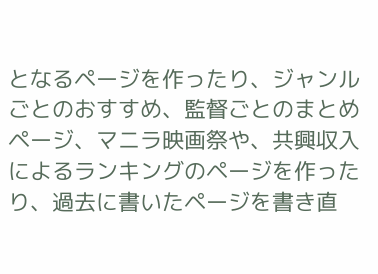となるページを作ったり、ジャンルごとのおすすめ、監督ごとのまとめページ、マニラ映画祭や、共興収入によるランキングのページを作ったり、過去に書いたページを書き直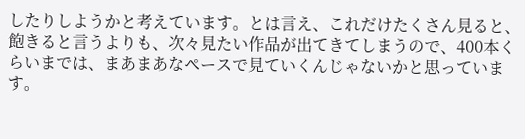したりしようかと考えています。とは言え、これだけたくさん見ると、飽きると言うよりも、次々見たい作品が出てきてしまうので、400本くらいまでは、まあまあなペースで見ていくんじゃないかと思っています。